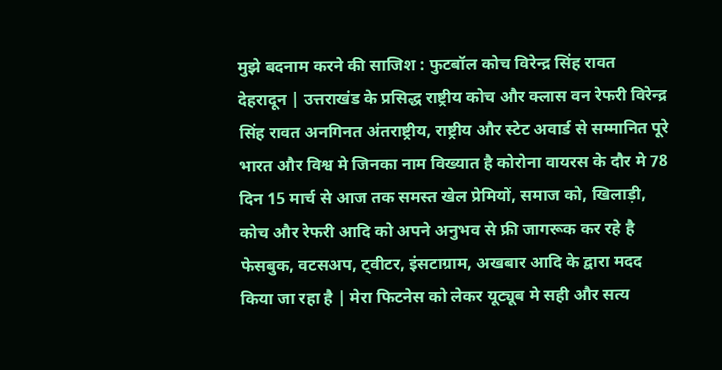मुझे बदनाम करने की साजिश : फुटबॉल कोच विरेन्द्र सिंह रावत
देहरादून | उत्तराखंड के प्रसिद्ध राष्ट्रीय कोच और क्लास वन रेफरी विरेन्द्र सिंह रावत अनगिनत अंतराष्ट्रीय, राष्ट्रीय और स्टेट अवार्ड से सम्मानित पूरे भारत और विश्व मे जिनका नाम विख्यात है कोरोना वायरस के दौर मे 78 दिन 15 मार्च से आज तक समस्त खेल प्रेमियों, समाज को, खिलाड़ी, कोच और रेफरी आदि को अपने अनुभव से फ्री जागरूक कर रहे है फेसबुक, वटसअप, ट्वीटर, इंसटाग्राम, अखबार आदि के द्वारा मदद किया जा रहा है | मेरा फिटनेस को लेकर यूट्यूब मे सही और सत्य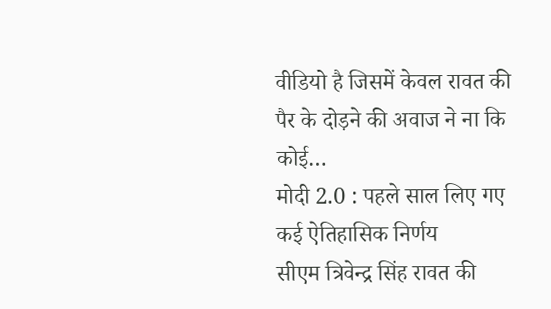वीडियो है जिसमें केवल रावत की पैर के दोड़ने की अवाज ने ना कि कोई…
मोदी 2.0 : पहले साल लिए गए कई ऐतिहासिक निर्णय
सीएम त्रिवेन्द्र सिंह रावत की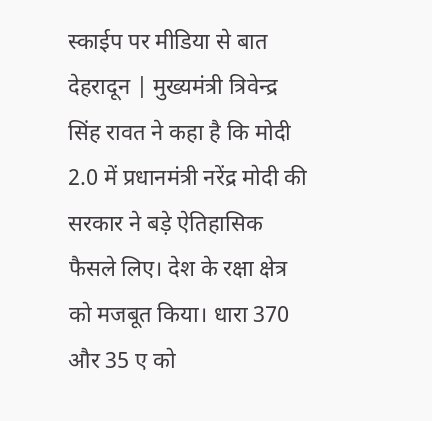स्काईप पर मीडिया से बात देहरादून | मुख्यमंत्री त्रिवेन्द्र सिंह रावत ने कहा है कि मोदी 2.0 में प्रधानमंत्री नरेंद्र मोदी की सरकार ने बड़े ऐतिहासिक फैसले लिए। देश के रक्षा क्षेत्र को मजबूत किया। धारा 370 और 35 ए को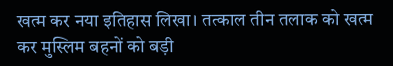खत्म कर नया इतिहास लिखा। तत्काल तीन तलाक को खत्म कर मुस्लिम बहनों को बड़ी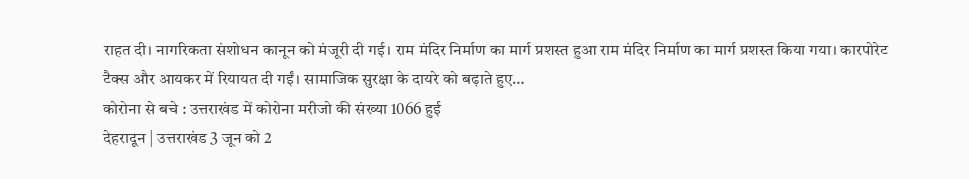राहत दी। नागरिकता संशोधन कानून को मंजूरी दी गई। राम मंदिर निर्माण का मार्ग प्रशस्त हुआ राम मंदिर निर्माण का मार्ग प्रशस्त किया गया। कारपोरेट टैक्स और आयकर में रियायत दी गईं। सामाजिक सुरक्षा के दायरे को बढ़ाते हुए…
कोरोना से बचे : उत्तराखंड में कोरोना मरीजो की संख्या 1066 हुई
देहरादून | उत्तराखंड 3 जून को 2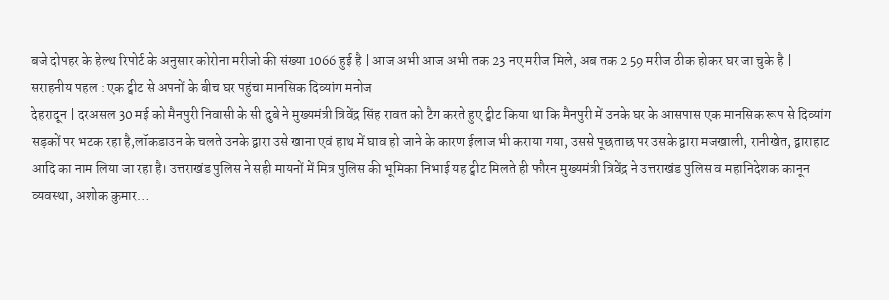बजे दोपहर के हेल्थ रिपोर्ट के अनुसार कोरोना मरीजो की संख्या 1066 हुई है | आज अभी आज अभी तक 23 नए मरीज मिले, अब तक 2 59 मरीज ठीक होकर घर जा चुके है |
सराहनीय पहल : एक ट्वीट से अपनों के बीच घर पहुंचा मानसिक दिव्यांग मनोज
देहरादून | दरअसल 30 मई को मैनपुरी निवासी के सी दुबे ने मुख्यमंत्री त्रिवेंद्र सिंह रावत को टैग करते हुए ट्वीट किया था कि मैनपुरी में उनके घर के आसपास एक मानसिक रूप से दिव्यांग सड़कों पर भटक रहा है,लॉकडाउन के चलते उनके द्वारा उसे खाना एवं हाथ में घाव हो जाने के कारण ईलाज भी कराया गया, उससे पूछताछ पर उसके द्वारा मजखाली, रानीखेत, द्वाराहाट आदि का नाम लिया जा रहा है। उत्तराखंड पुलिस ने सही मायनों में मित्र पुलिस की भूमिका निभाई यह ट्वीट मिलते ही फौरन मुख्यमंत्री त्रिवेंद्र ने उत्तराखंड पुलिस व महानिदेशक कानून व्यवस्था, अशोक कुमार…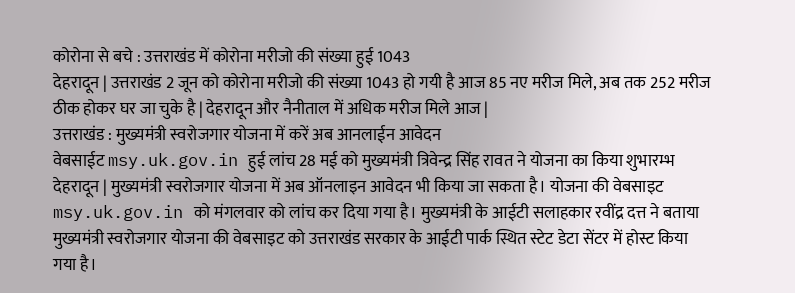कोरोना से बचे : उत्तराखंड में कोरोना मरीजो की संख्या हुई 1043
देहरादून | उत्तराखंड 2 जून को कोरोना मरीजो की संख्या 1043 हो गयी है आज 85 नए मरीज मिले, अब तक 252 मरीज ठीक होकर घर जा चुके है | देहरादून और नैनीताल में अधिक मरीज मिले आज |
उत्तराखंड : मुख्यमंत्री स्वरोजगार योजना में करें अब आनलाईन आवेदन
वेबसाईट msy.uk.gov.in हुई लांच 28 मई को मुख्यमंत्री त्रिवेन्द्र सिंह रावत ने योजना का किया शुभारम्भ देहरादून | मुख्यमंत्री स्वरोजगार योजना में अब ऑनलाइन आवेदन भी किया जा सकता है। योजना की वेबसाइट msy.uk.gov.in को मंगलवार को लांच कर दिया गया है। मुख्यमंत्री के आईटी सलाहकार रवींद्र दत्त ने बताया मुख्यमंत्री स्वरोजगार योजना की वेबसाइट को उत्तराखंड सरकार के आईटी पार्क स्थित स्टेट डेटा सेंटर में होस्ट किया गया है।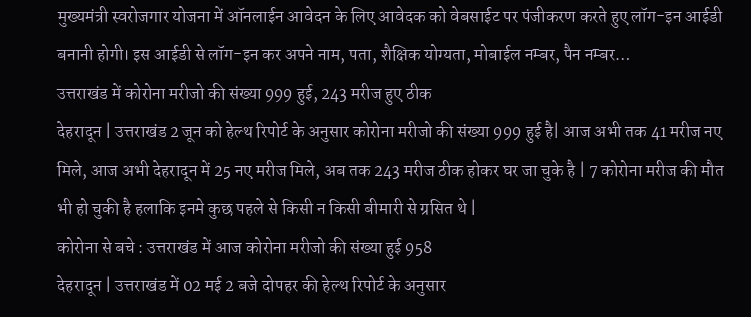मुख्यमंत्री स्वरोजगार योजना में ऑनलाईन आवेदन के लिए आवेदक को वेबसाईट पर पंजीकरण करते हुए लॉग-इन आईडी बनानी होगी। इस आईडी से लॉग-इन कर अपने नाम, पता, शैक्षिक योग्यता, मोबाईल नम्बर, पैन नम्बर…
उत्तराखंड में कोरोना मरीजो की संख्या 999 हुई, 243 मरीज हुए ठीक
देहरादून | उत्तराखंड 2 जून को हेल्थ रिपोर्ट के अनुसार कोरोना मरीजो की संख्या 999 हुई है| आज अभी तक 41 मरीज नए मिले, आज अभी देहरादून में 25 नए मरीज मिले, अब तक 243 मरीज ठीक होकर घर जा चुके है | 7 कोरोना मरीज की मौत भी हो चुकी है हलाकि इनमे कुछ पहले से किसी न किसी बीमारी से ग्रसित थे |
कोरोना से बचे : उत्तराखंड में आज कोरोना मरीजो की संख्या हुई 958
देहरादून | उत्तराखंड में 02 मई 2 बजे दोपहर की हेल्थ रिपोर्ट के अनुसार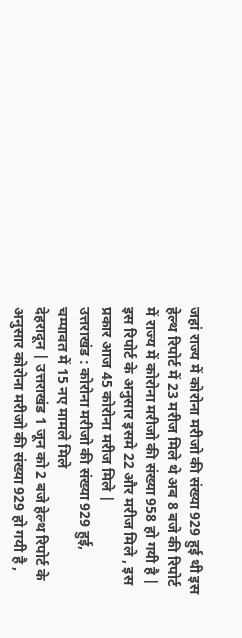जहां राज्य में कोरोना मरीजो की संख्या 929 हुई थी इस हेल्थ रिपोर्ट में 23 मरीज मिले थे अब 8 बजे की रिपोर्ट में राज्य में कोरोना मरीजो की संख्या 958 हो गयी है | इस रिपोर्ट के अनुसार इसमे 22 और मरीज मिले , इस प्रकार आज 45 कोरोना मरीज मिले |
उत्तराखंड : कोरोना मरीजो की संख्या 929 हुई, चम्पावत में 15 नए मामले मिले
देहरादून | उत्तराखंड 1 जून को 2 बजे हेल्थ रिपोर्ट के अनुसार कोरोना मरीजो की संख्या 929 हो गयी है ,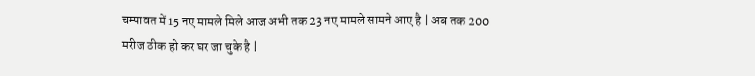चम्पावत में 15 नए मामले मिले आज अभी तक 23 नए मामले सामने आए है | अब तक 200 मरीज ठीक हो कर घर जा चुके है |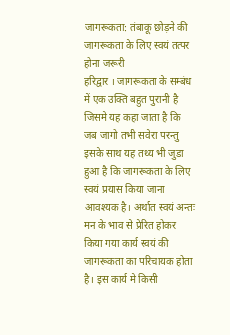जागरूकता: तंबाकू छोड़ने की जागरूकता के लिए स्वयं तत्पर होना जरूरी
हरिद्वार । जागरूकता के सम्बंध में एक उक्ति बहुत पुरानी है जिसमे यह कहा जाता है कि जब जागो तभी सवेरा परन्तु इसके साथ यह तथ्य भी जुडा हुआ है कि जागरूकता के लिए स्वयं प्रयास किया जाना आवश्यक है। अर्थात स्वयं अन्तः मन के भाव से प्रेरित होकर किया गया कार्य स्वयं की जागरूकता का परिचायक होता है। इस कार्य मे किसी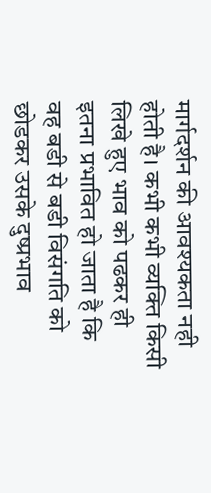मार्गदर्शन की आवश्यकता नही होती है। कभी कभी व्यक्ति किसी लिखे हुए भाव को पढकर ही इतना प्रभावित हो जाता है कि वह बडी से बडी विसंगति को छोडकर उसके दुष्प्रभाव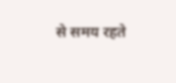से समय रहते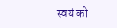स्वयं को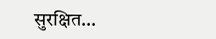सुरक्षित…